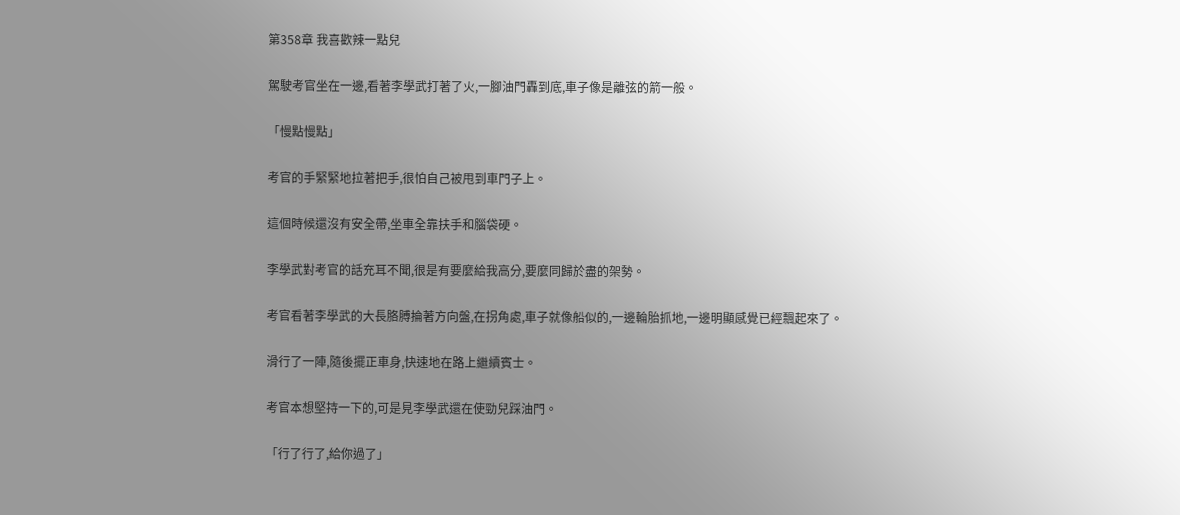第358章 我喜歡辣一點兒

駕駛考官坐在一邊,看著李學武打著了火,一腳油門轟到底,車子像是離弦的箭一般。

「慢點慢點」

考官的手緊緊地拉著把手,很怕自己被甩到車門子上。

這個時候還沒有安全帶,坐車全靠扶手和腦袋硬。

李學武對考官的話充耳不聞,很是有要麼給我高分,要麼同歸於盡的架勢。

考官看著李學武的大長胳膊掄著方向盤,在拐角處,車子就像船似的,一邊輪胎抓地,一邊明顯感覺已經飄起來了。

滑行了一陣,隨後擺正車身,快速地在路上繼續賓士。

考官本想堅持一下的,可是見李學武還在使勁兒踩油門。

「行了行了,給你過了」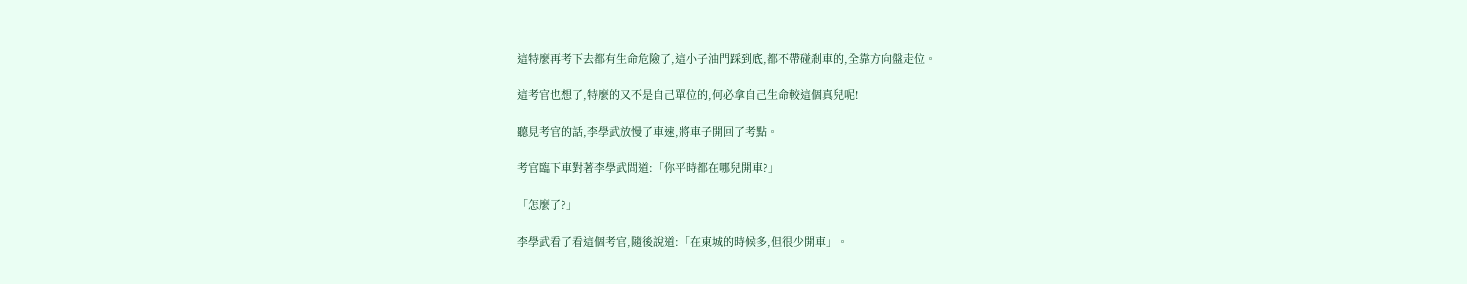這特麼再考下去都有生命危險了,這小子油門踩到底,都不帶碰剎車的,全靠方向盤走位。

這考官也想了,特麼的又不是自己單位的,何必拿自己生命較這個真兒呢!

聽見考官的話,李學武放慢了車速,將車子開回了考點。

考官臨下車對著李學武問道:「你平時都在哪兒開車?」

「怎麼了?」

李學武看了看這個考官,隨後說道:「在東城的時候多,但很少開車」。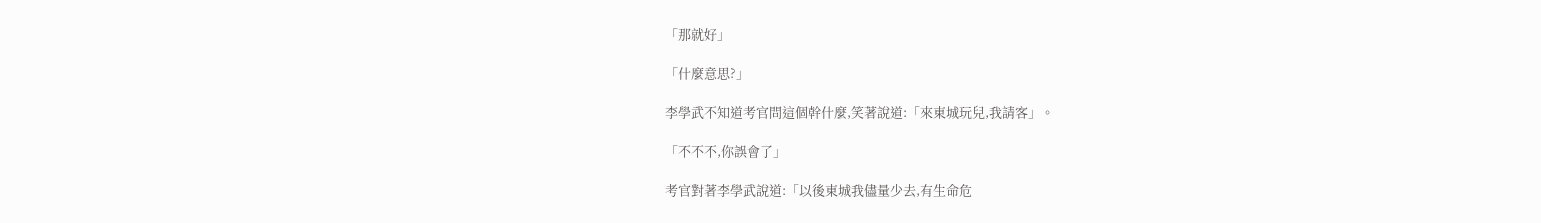「那就好」

「什麼意思?」

李學武不知道考官問這個幹什麼,笑著說道:「來東城玩兒,我請客」。

「不不不,你誤會了」

考官對著李學武說道:「以後東城我儘量少去,有生命危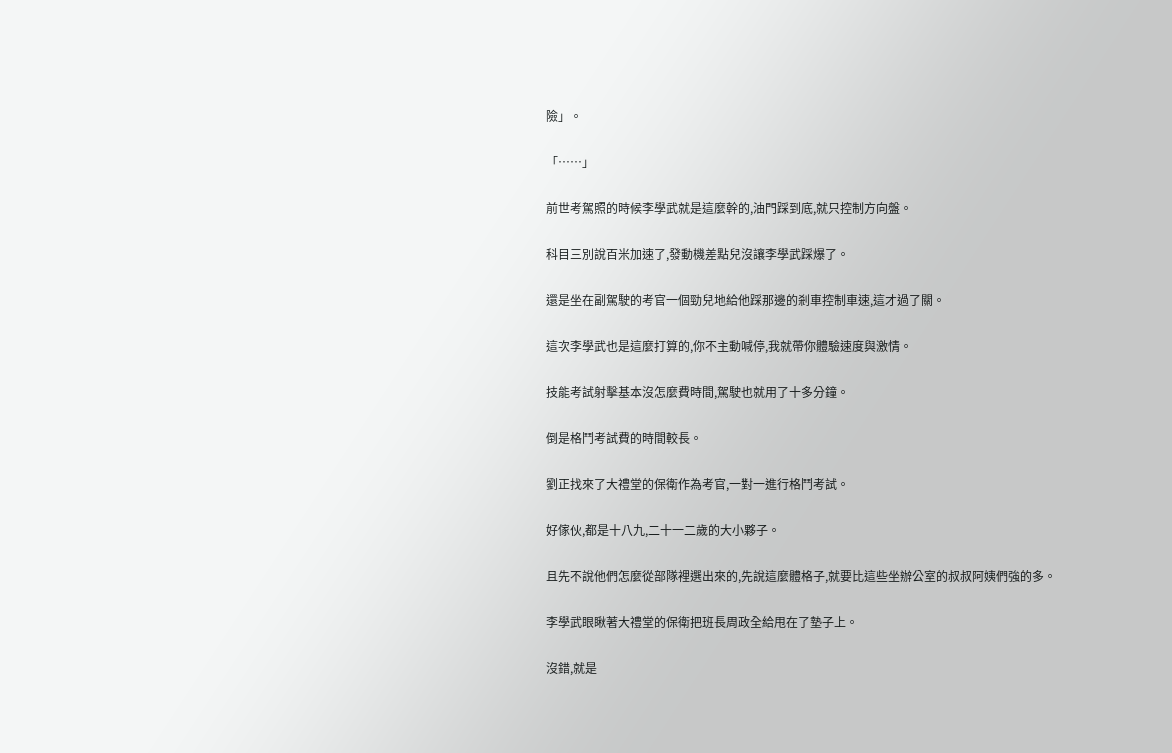險」。

「……」

前世考駕照的時候李學武就是這麼幹的,油門踩到底,就只控制方向盤。

科目三別說百米加速了,發動機差點兒沒讓李學武踩爆了。

還是坐在副駕駛的考官一個勁兒地給他踩那邊的剎車控制車速,這才過了關。

這次李學武也是這麼打算的,你不主動喊停,我就帶你體驗速度與激情。

技能考試射擊基本沒怎麼費時間,駕駛也就用了十多分鐘。

倒是格鬥考試費的時間較長。

劉正找來了大禮堂的保衛作為考官,一對一進行格鬥考試。

好傢伙,都是十八九,二十一二歲的大小夥子。

且先不說他們怎麼從部隊裡選出來的,先說這麼體格子,就要比這些坐辦公室的叔叔阿姨們強的多。

李學武眼瞅著大禮堂的保衛把班長周政全給甩在了墊子上。

沒錯,就是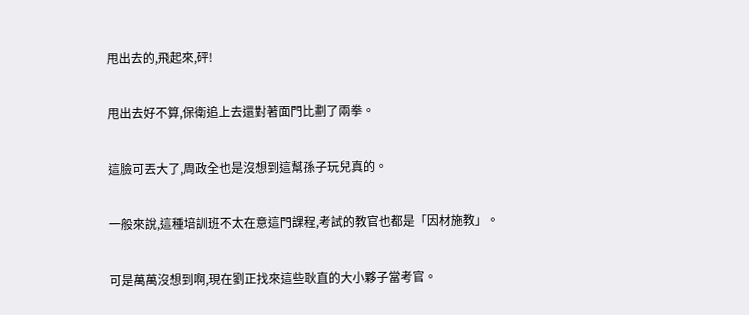甩出去的,飛起來,砰!

甩出去好不算,保衛追上去還對著面門比劃了兩拳。

這臉可丟大了,周政全也是沒想到這幫孫子玩兒真的。

一般來說,這種培訓班不太在意這門課程,考試的教官也都是「因材施教」。

可是萬萬沒想到啊,現在劉正找來這些耿直的大小夥子當考官。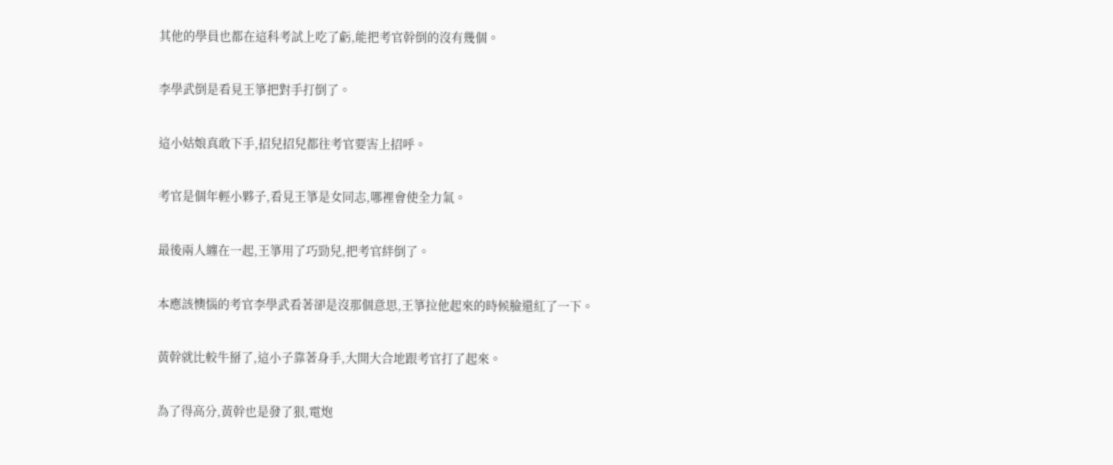其他的學員也都在這科考試上吃了虧,能把考官幹倒的沒有幾個。

李學武倒是看見王箏把對手打倒了。

這小姑娘真敢下手,招兒招兒都往考官要害上招呼。

考官是個年輕小夥子,看見王箏是女同志,哪裡會使全力氣。

最後兩人纏在一起,王箏用了巧勁兒,把考官絆倒了。

本應該懊惱的考官李學武看著卻是沒那個意思,王箏拉他起來的時候臉還紅了一下。

黃幹就比較牛掰了,這小子靠著身手,大開大合地跟考官打了起來。

為了得高分,黃幹也是發了狠,電炮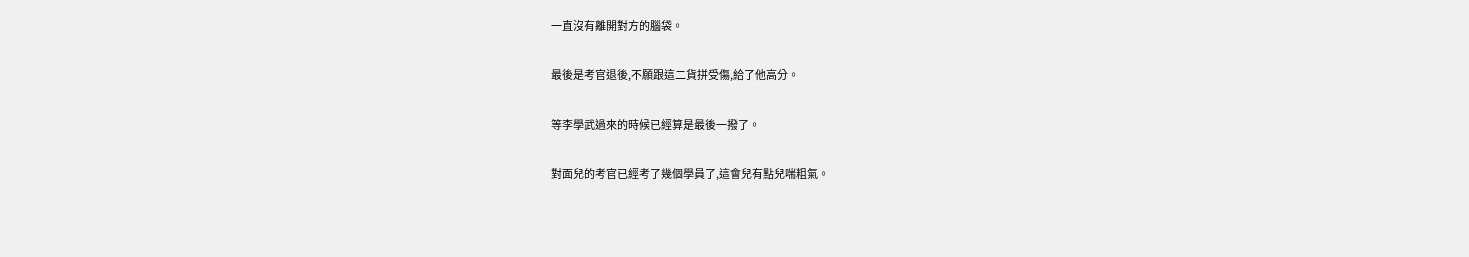一直沒有離開對方的腦袋。

最後是考官退後,不願跟這二貨拼受傷,給了他高分。

等李學武過來的時候已經算是最後一撥了。

對面兒的考官已經考了幾個學員了,這會兒有點兒喘粗氣。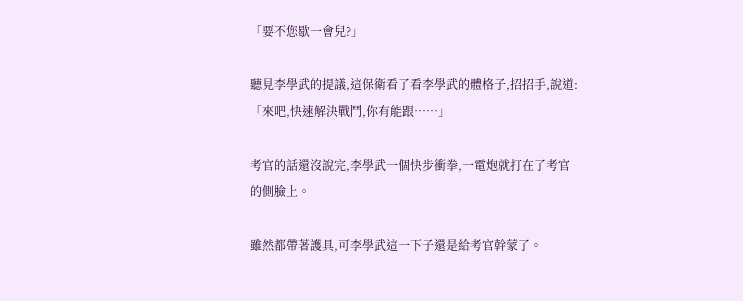「要不您歇一會兒?」

聽見李學武的提議,這保衛看了看李學武的體格子,招招手,說道:「來吧,快速解決戰鬥,你有能跟……」

考官的話還沒說完,李學武一個快步衝拳,一電炮就打在了考官的側臉上。

雖然都帶著護具,可李學武這一下子還是給考官幹蒙了。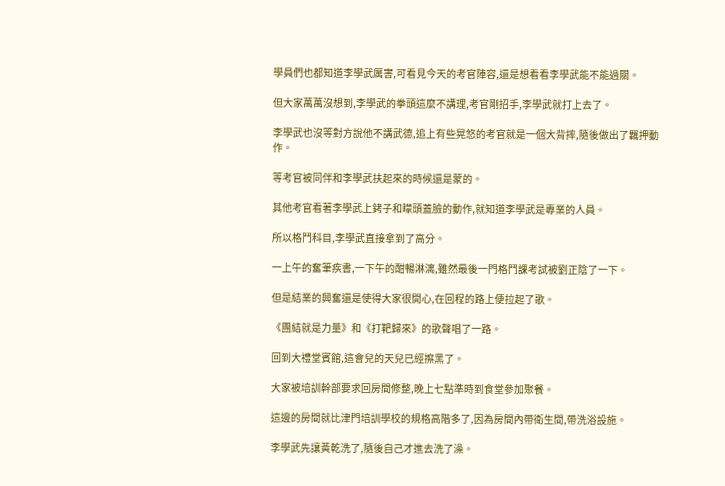學員們也都知道李學武厲害,可看見今天的考官陣容,還是想看看李學武能不能過關。

但大家萬萬沒想到,李學武的拳頭這麼不講理,考官剛招手,李學武就打上去了。

李學武也沒等對方說他不講武德,追上有些晃悠的考官就是一個大背摔,隨後做出了羈押動作。

等考官被同伴和李學武扶起來的時候還是蒙的。

其他考官看著李學武上銬子和矇頭蓋臉的動作,就知道李學武是專業的人員。

所以格鬥科目,李學武直接拿到了高分。

一上午的奮筆疾書,一下午的酣暢淋漓,雖然最後一門格鬥課考試被劉正陰了一下。

但是結業的興奮還是使得大家很開心,在回程的路上便拉起了歌。

《團結就是力量》和《打靶歸來》的歌聲唱了一路。

回到大禮堂賓館,這會兒的天兒已經擦黑了。

大家被培訓幹部要求回房間修整,晚上七點準時到食堂參加聚餐。

這邊的房間就比津門培訓學校的規格高階多了,因為房間內帶衛生間,帶洗浴設施。

李學武先讓黃乾洗了,隨後自己才進去洗了澡。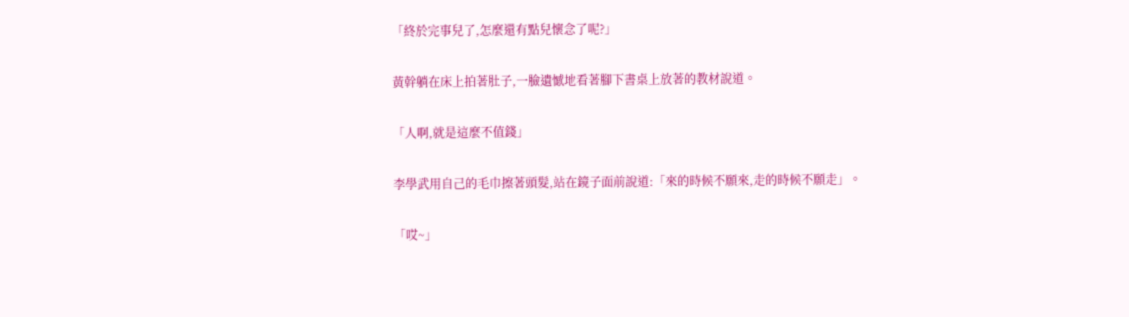「終於完事兒了,怎麼還有點兒懷念了呢?」

黃幹躺在床上拍著肚子,一臉遺憾地看著腳下書桌上放著的教材說道。

「人啊,就是這麼不值錢」

李學武用自己的毛巾擦著頭髮,站在鏡子面前說道:「來的時候不願來,走的時候不願走」。

「哎~」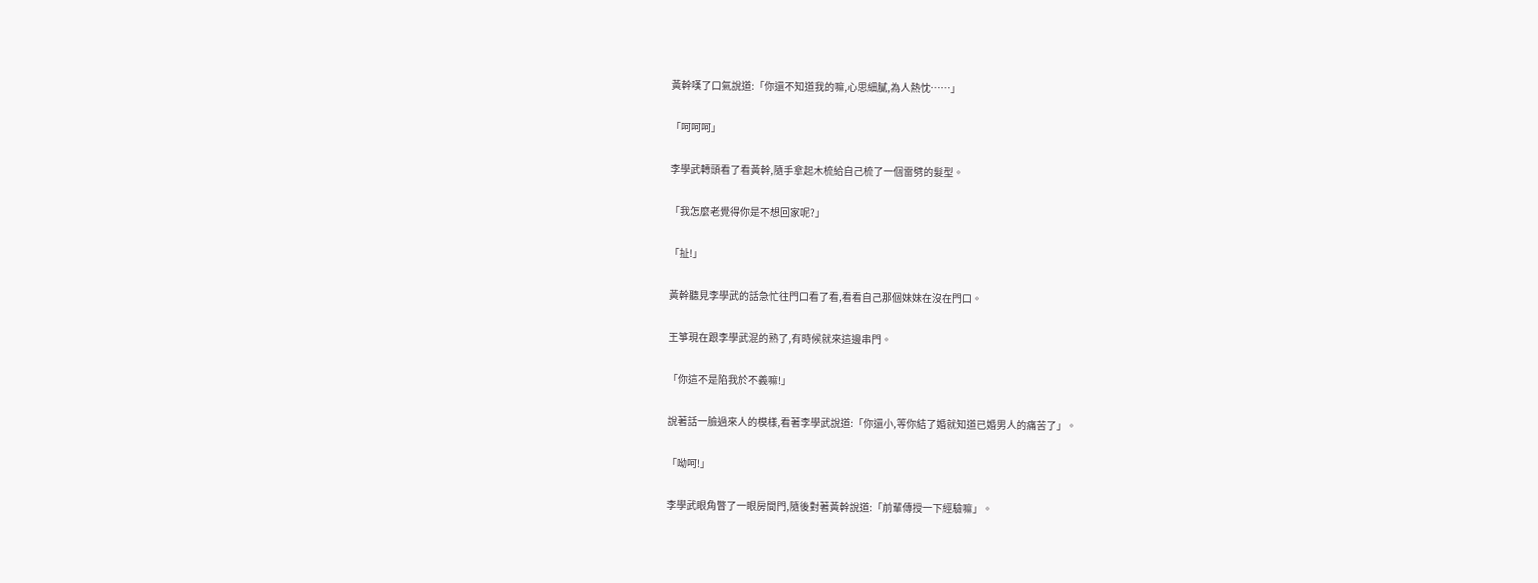黃幹嘆了口氣說道:「你還不知道我的嘛,心思細膩,為人熱忱……」

「呵呵呵」

李學武轉頭看了看黃幹,隨手拿起木梳給自己梳了一個雷劈的髮型。

「我怎麼老覺得你是不想回家呢?」

「扯!」

黃幹聽見李學武的話急忙往門口看了看,看看自己那個妹妹在沒在門口。

王箏現在跟李學武混的熟了,有時候就來這邊串門。

「你這不是陷我於不義嘛!」

說著話一臉過來人的模樣,看著李學武說道:「你還小,等你結了婚就知道已婚男人的痛苦了」。

「呦呵!」

李學武眼角瞥了一眼房間門,隨後對著黃幹說道:「前輩傳授一下經驗嘛」。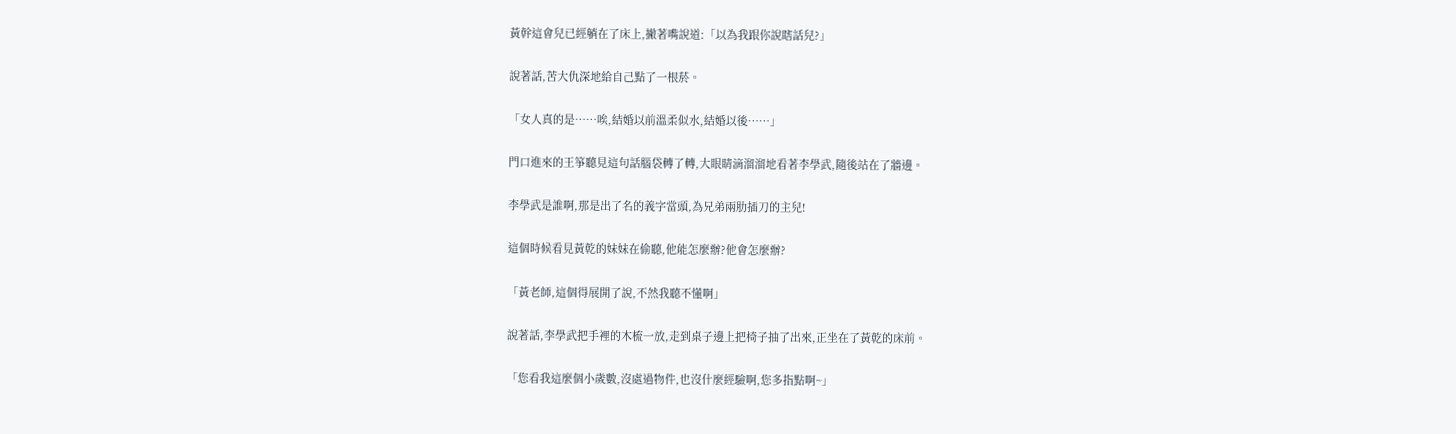黃幹這會兒已經躺在了床上,撇著嘴說道:「以為我跟你說瞎話兒?」

說著話,苦大仇深地給自己點了一根菸。

「女人真的是……唉,結婚以前溫柔似水,結婚以後……」

門口進來的王箏聽見這句話腦袋轉了轉,大眼睛滴溜溜地看著李學武,隨後站在了牆邊。

李學武是誰啊,那是出了名的義字當頭,為兄弟兩肋插刀的主兒!

這個時候看見黃乾的妹妹在偷聽,他能怎麼辦?他會怎麼辦?

「黃老師,這個得展開了說,不然我聽不懂啊」

說著話,李學武把手裡的木梳一放,走到桌子邊上把椅子抽了出來,正坐在了黃乾的床前。

「您看我這麼個小歲數,沒處過物件,也沒什麼經驗啊,您多指點啊~」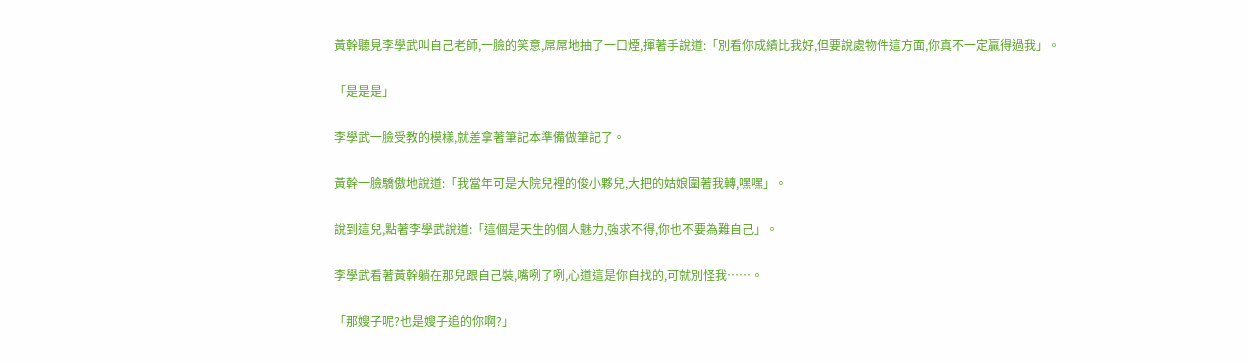黃幹聽見李學武叫自己老師,一臉的笑意,屌屌地抽了一口煙,揮著手說道:「別看你成績比我好,但要說處物件這方面,你真不一定贏得過我」。

「是是是」

李學武一臉受教的模樣,就差拿著筆記本準備做筆記了。

黃幹一臉驕傲地說道:「我當年可是大院兒裡的俊小夥兒,大把的姑娘圍著我轉,嘿嘿」。

說到這兒,點著李學武說道:「這個是天生的個人魅力,強求不得,你也不要為難自己」。

李學武看著黃幹躺在那兒跟自己裝,嘴咧了咧,心道這是你自找的,可就別怪我……。

「那嫂子呢?也是嫂子追的你啊?」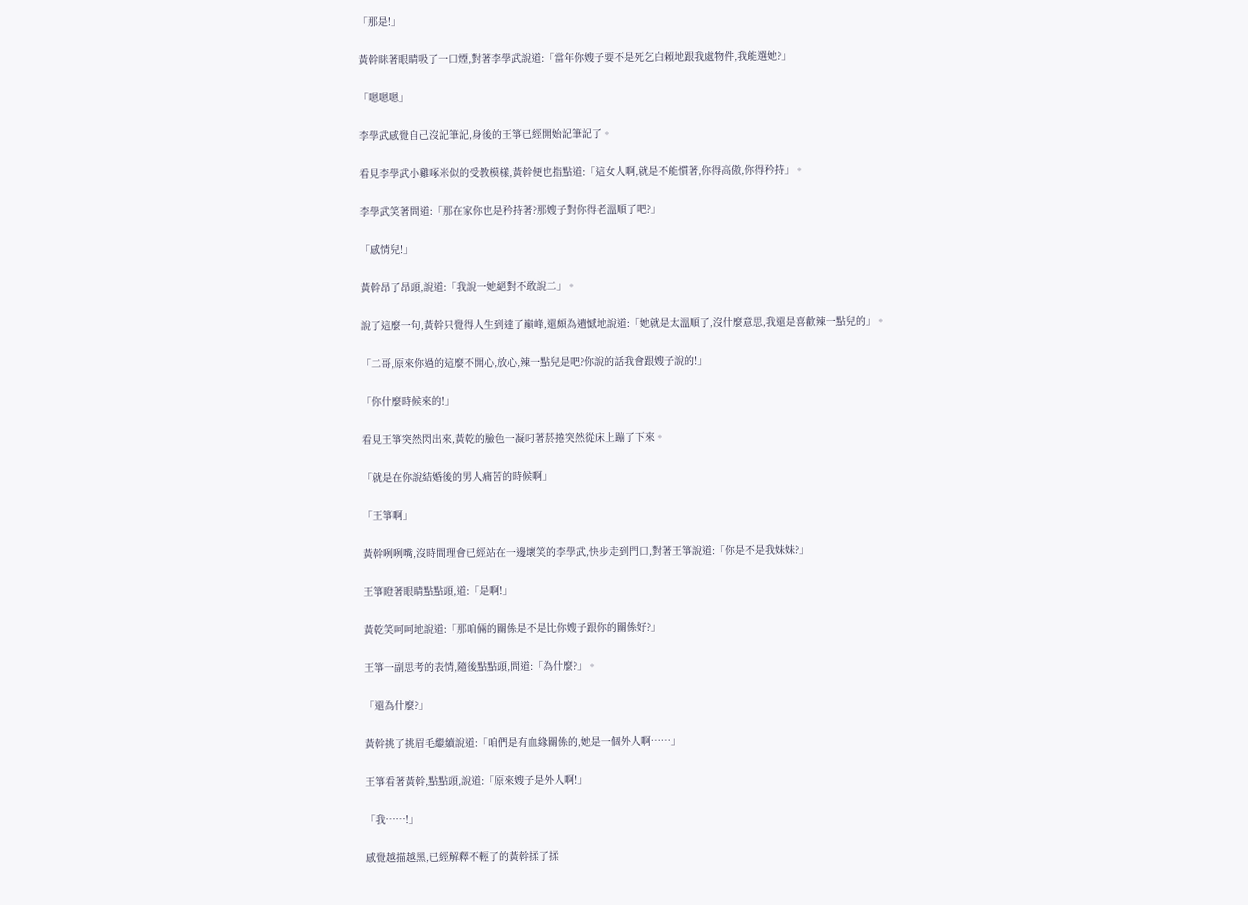「那是!」

黃幹眯著眼睛吸了一口煙,對著李學武說道:「當年你嫂子要不是死乞白賴地跟我處物件,我能選她?」

「嗯嗯嗯」

李學武感覺自己沒記筆記,身後的王箏已經開始記筆記了。

看見李學武小雞啄米似的受教模樣,黃幹便也指點道:「這女人啊,就是不能慣著,你得高傲,你得矜持」。

李學武笑著問道:「那在家你也是矜持著?那嫂子對你得老溫順了吧?」

「感情兒!」

黃幹昂了昂頭,說道:「我說一她絕對不敢說二」。

說了這麼一句,黃幹只覺得人生到達了巔峰,還頗為遺憾地說道:「她就是太溫順了,沒什麼意思,我還是喜歡辣一點兒的」。

「二哥,原來你過的這麼不開心,放心,辣一點兒是吧?你說的話我會跟嫂子說的!」

「你什麼時候來的!」

看見王箏突然閃出來,黃乾的臉色一凝叼著菸捲突然從床上蹦了下來。

「就是在你說結婚後的男人痛苦的時候啊」

「王箏啊」

黃幹咧咧嘴,沒時間理會已經站在一邊壞笑的李學武,快步走到門口,對著王箏說道:「你是不是我妹妹?」

王箏瞪著眼睛點點頭,道:「是啊!」

黃乾笑呵呵地說道:「那咱倆的關係是不是比你嫂子跟你的關係好?」

王箏一副思考的表情,隨後點點頭,問道:「為什麼?」。

「還為什麼?」

黃幹挑了挑眉毛繼續說道:「咱們是有血緣關係的,她是一個外人啊……」

王箏看著黃幹,點點頭,說道:「原來嫂子是外人啊!」

「我……!」

感覺越描越黑,已經解釋不輕了的黃幹揉了揉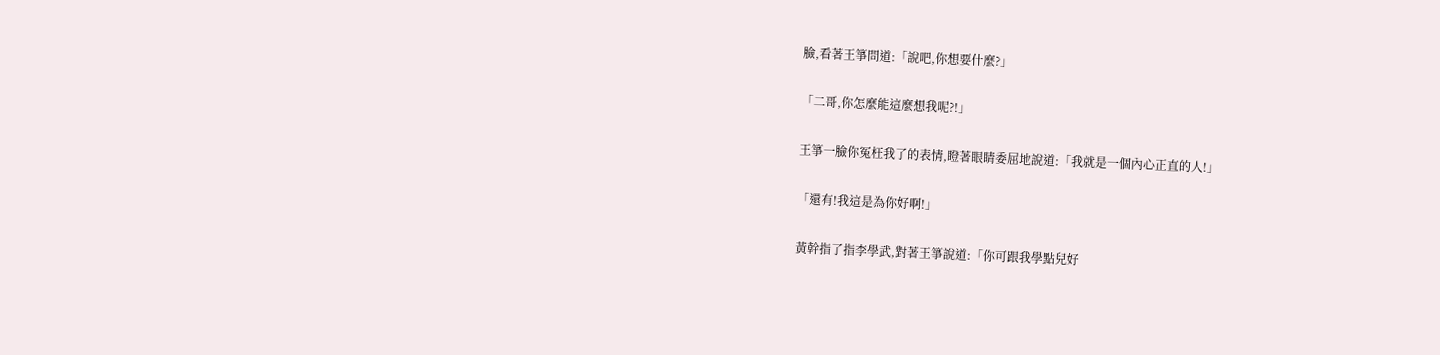臉,看著王箏問道:「說吧,你想要什麼?」

「二哥,你怎麼能這麼想我呢?!」

王箏一臉你冤枉我了的表情,瞪著眼睛委屈地說道:「我就是一個內心正直的人!」

「還有!我這是為你好啊!」

黃幹指了指李學武,對著王箏說道:「你可跟我學點兒好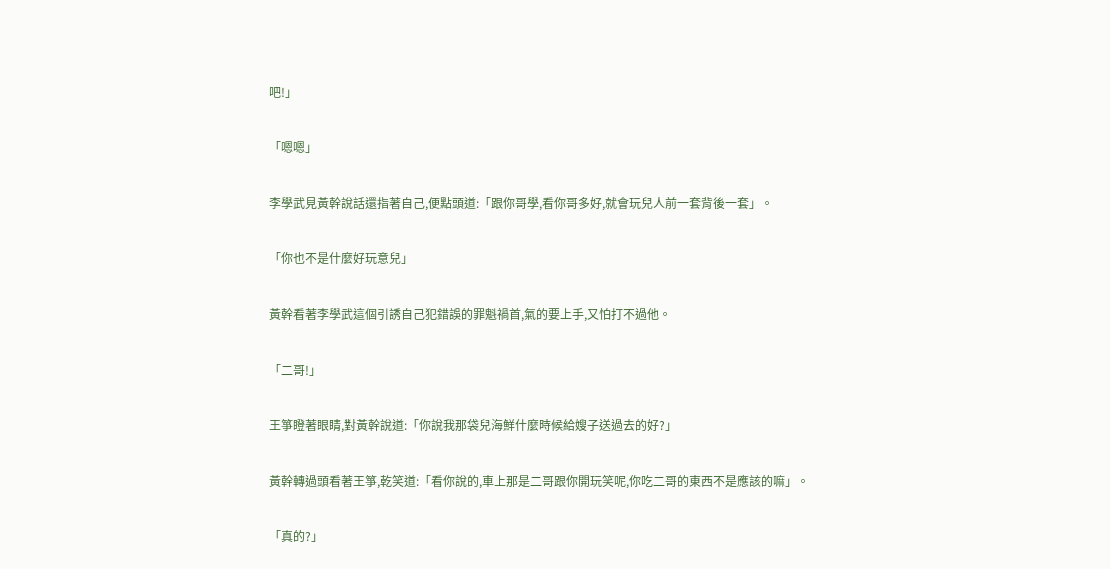吧!」

「嗯嗯」

李學武見黃幹說話還指著自己,便點頭道:「跟你哥學,看你哥多好,就會玩兒人前一套背後一套」。

「你也不是什麼好玩意兒」

黃幹看著李學武這個引誘自己犯錯誤的罪魁禍首,氣的要上手,又怕打不過他。

「二哥!」

王箏瞪著眼睛,對黃幹說道:「你說我那袋兒海鮮什麼時候給嫂子送過去的好?」

黃幹轉過頭看著王箏,乾笑道:「看你說的,車上那是二哥跟你開玩笑呢,你吃二哥的東西不是應該的嘛」。

「真的?」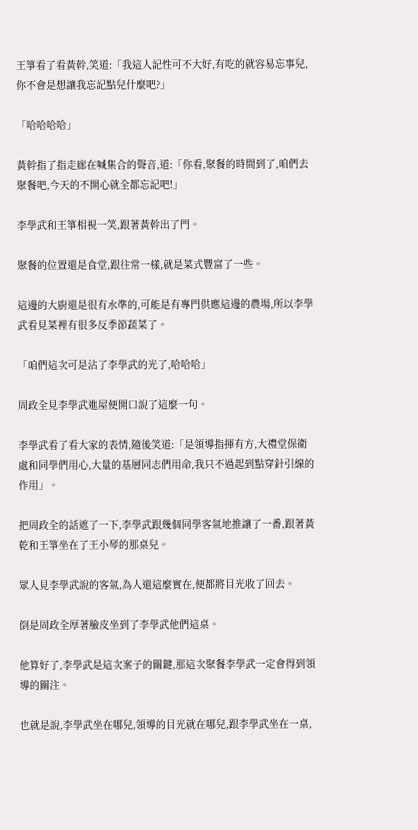王箏看了看黃幹,笑道:「我這人記性可不大好,有吃的就容易忘事兒,你不會是想讓我忘記點兒什麼吧?」

「哈哈哈哈」

黃幹指了指走廊在喊集合的聲音,道:「你看,聚餐的時間到了,咱們去聚餐吧,今天的不開心就全都忘記吧!」

李學武和王箏相視一笑,跟著黃幹出了門。

聚餐的位置還是食堂,跟往常一樣,就是菜式豐富了一些。

這邊的大廚還是很有水準的,可能是有專門供應這邊的農場,所以李學武看見菜裡有很多反季節蔬菜了。

「咱們這次可是沾了李學武的光了,哈哈哈」

周政全見李學武進屋便開口說了這麼一句。

李學武看了看大家的表情,隨後笑道:「是領導指揮有方,大禮堂保衛處和同學們用心,大量的基層同志們用命,我只不過起到點穿針引線的作用」。

把周政全的話遮了一下,李學武跟幾個同學客氣地推讓了一番,跟著黃乾和王箏坐在了王小琴的那桌兒。

眾人見李學武說的客氣,為人還這麼實在,便都將目光收了回去。

倒是周政全厚著臉皮坐到了李學武他們這桌。

他算好了,李學武是這次案子的關鍵,那這次聚餐李學武一定會得到領導的關注。

也就是說,李學武坐在哪兒,領導的目光就在哪兒,跟李學武坐在一桌,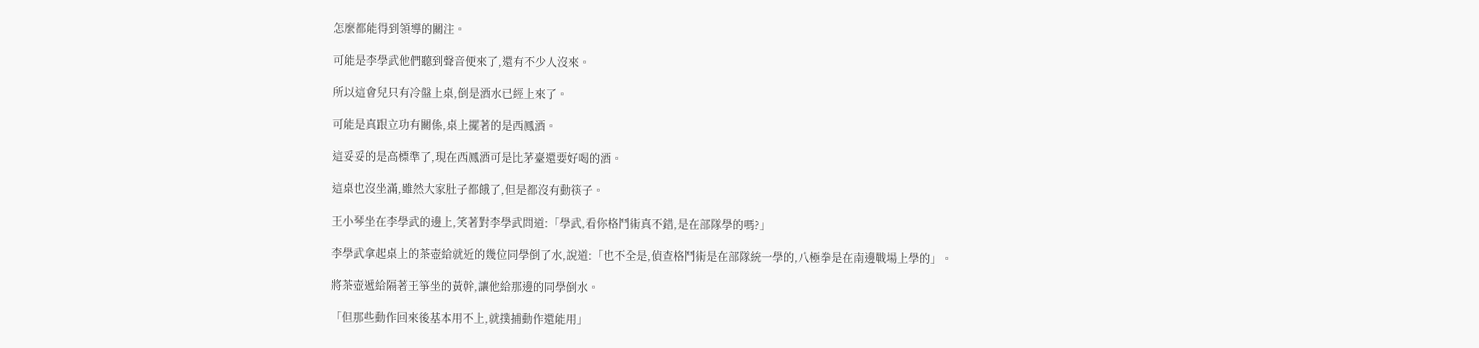怎麼都能得到領導的關注。

可能是李學武他們聽到聲音便來了,還有不少人沒來。

所以這會兒只有冷盤上桌,倒是酒水已經上來了。

可能是真跟立功有關係,桌上擺著的是西鳳酒。

這妥妥的是高標準了,現在西鳳酒可是比茅臺還要好喝的酒。

這桌也沒坐滿,雖然大家肚子都餓了,但是都沒有動筷子。

王小琴坐在李學武的邊上,笑著對李學武問道:「學武,看你格鬥術真不錯,是在部隊學的嗎?」

李學武拿起桌上的茶壺給就近的幾位同學倒了水,說道:「也不全是,偵查格鬥術是在部隊統一學的,八極拳是在南邊戰場上學的」。

將茶壺遞給隔著王箏坐的黃幹,讓他給那邊的同學倒水。

「但那些動作回來後基本用不上,就撲捕動作還能用」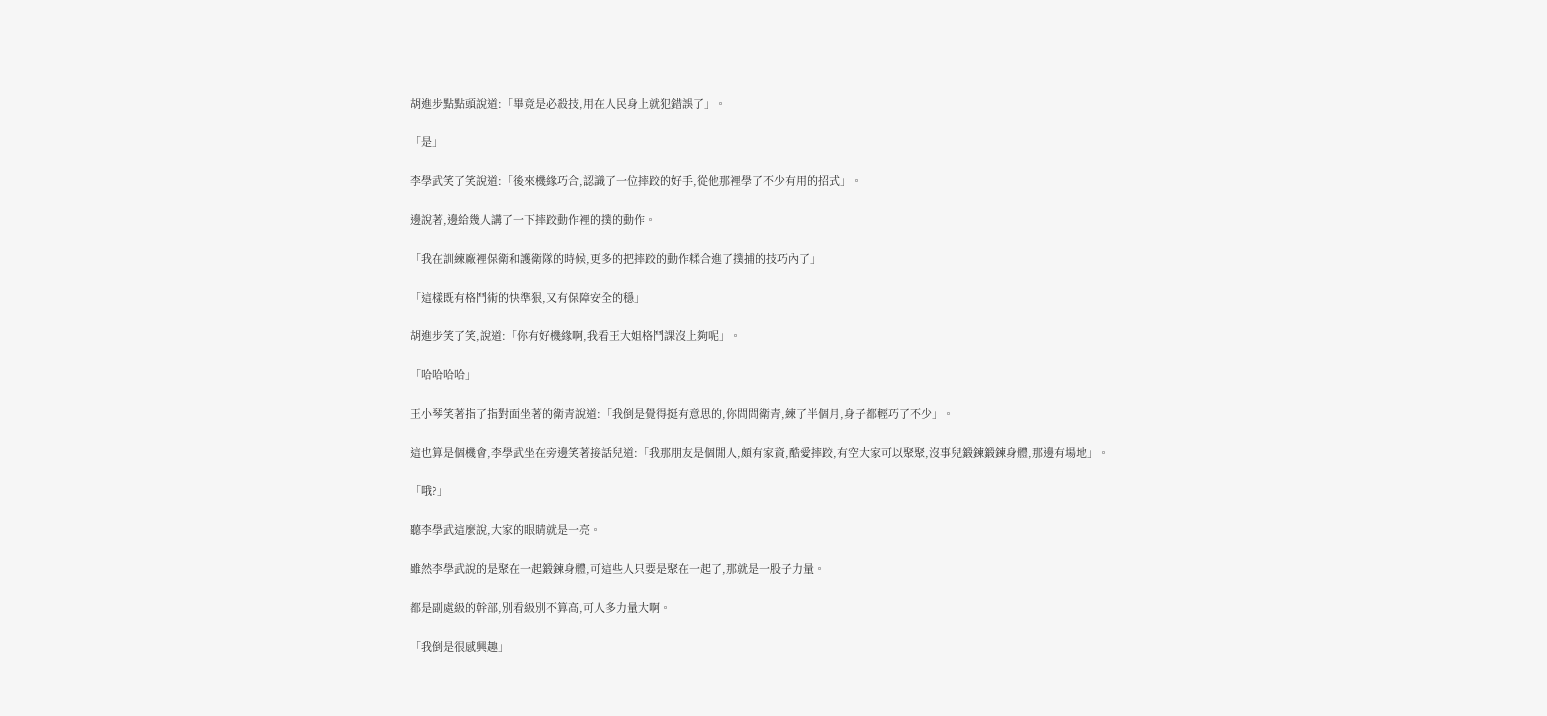胡進步點點頭說道:「畢竟是必殺技,用在人民身上就犯錯誤了」。

「是」

李學武笑了笑說道:「後來機緣巧合,認識了一位摔跤的好手,從他那裡學了不少有用的招式」。

邊說著,邊給幾人講了一下摔跤動作裡的撲的動作。

「我在訓練廠裡保衛和護衛隊的時候,更多的把摔跤的動作糅合進了撲捕的技巧內了」

「這樣既有格鬥術的快準狠,又有保障安全的穩」

胡進步笑了笑,說道:「你有好機緣啊,我看王大姐格鬥課沒上夠呢」。

「哈哈哈哈」

王小琴笑著指了指對面坐著的衛青說道:「我倒是覺得挺有意思的,你問問衛青,練了半個月,身子都輕巧了不少」。

這也算是個機會,李學武坐在旁邊笑著接話兒道:「我那朋友是個閒人,頗有家資,酷愛摔跤,有空大家可以聚聚,沒事兒鍛鍊鍛鍊身體,那邊有場地」。

「哦?」

聽李學武這麼說,大家的眼睛就是一亮。

雖然李學武說的是聚在一起鍛鍊身體,可這些人只要是聚在一起了,那就是一股子力量。

都是副處級的幹部,別看級別不算高,可人多力量大啊。

「我倒是很感興趣」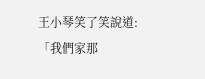王小琴笑了笑說道:「我們家那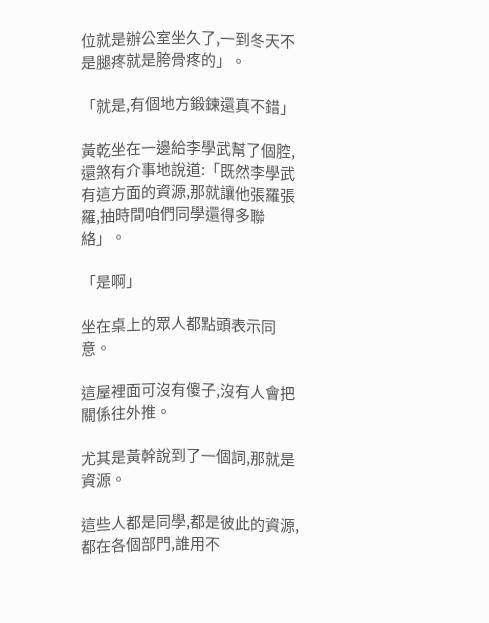位就是辦公室坐久了,一到冬天不是腿疼就是胯骨疼的」。

「就是,有個地方鍛鍊還真不錯」

黃乾坐在一邊給李學武幫了個腔,還煞有介事地說道:「既然李學武有這方面的資源,那就讓他張羅張羅,抽時間咱們同學還得多聯絡」。

「是啊」

坐在桌上的眾人都點頭表示同意。

這屋裡面可沒有傻子,沒有人會把關係往外推。

尤其是黃幹說到了一個詞,那就是資源。

這些人都是同學,都是彼此的資源,都在各個部門,誰用不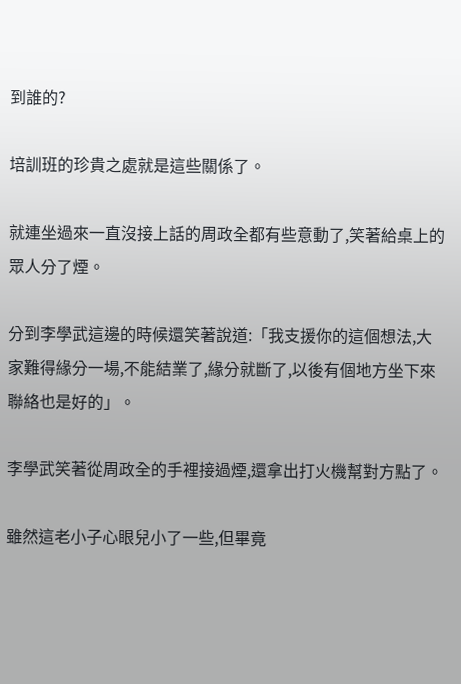到誰的?

培訓班的珍貴之處就是這些關係了。

就連坐過來一直沒接上話的周政全都有些意動了,笑著給桌上的眾人分了煙。

分到李學武這邊的時候還笑著說道:「我支援你的這個想法,大家難得緣分一場,不能結業了,緣分就斷了,以後有個地方坐下來聯絡也是好的」。

李學武笑著從周政全的手裡接過煙,還拿出打火機幫對方點了。

雖然這老小子心眼兒小了一些,但畢竟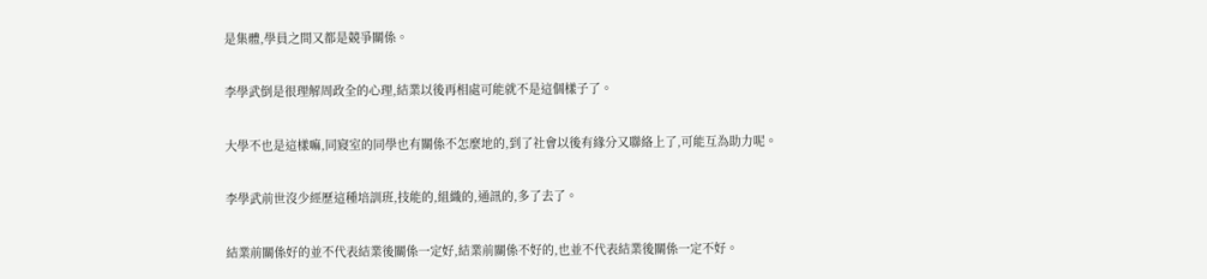是集體,學員之間又都是競爭關係。

李學武倒是很理解周政全的心理,結業以後再相處可能就不是這個樣子了。

大學不也是這樣嘛,同寢室的同學也有關係不怎麼地的,到了社會以後有緣分又聯絡上了,可能互為助力呢。

李學武前世沒少經歷這種培訓班,技能的,組織的,通訊的,多了去了。

結業前關係好的並不代表結業後關係一定好,結業前關係不好的,也並不代表結業後關係一定不好。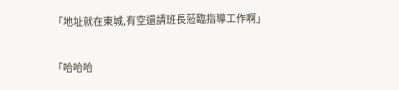「地址就在東城,有空還請班長蒞臨指導工作啊」

「哈哈哈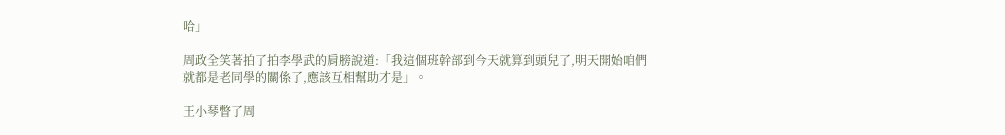哈」

周政全笑著拍了拍李學武的肩膀說道:「我這個班幹部到今天就算到頭兒了,明天開始咱們就都是老同學的關係了,應該互相幫助才是」。

王小琴瞥了周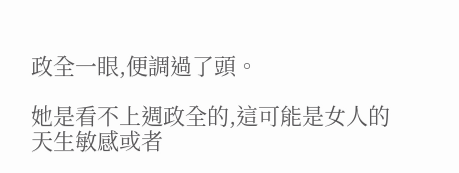政全一眼,便調過了頭。

她是看不上週政全的,這可能是女人的天生敏感或者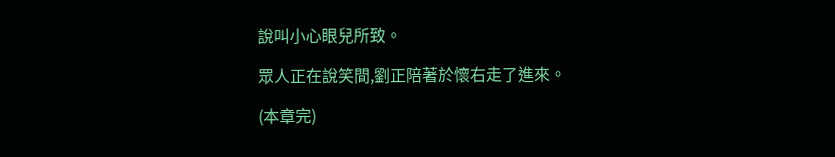說叫小心眼兒所致。

眾人正在說笑間,劉正陪著於懷右走了進來。

(本章完)